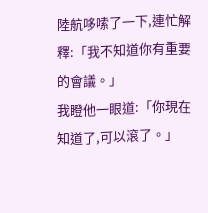陸航哆嗦了一下,連忙解釋:「我不知道你有重要的會議。」
我瞪他一眼道:「你現在知道了,可以滾了。」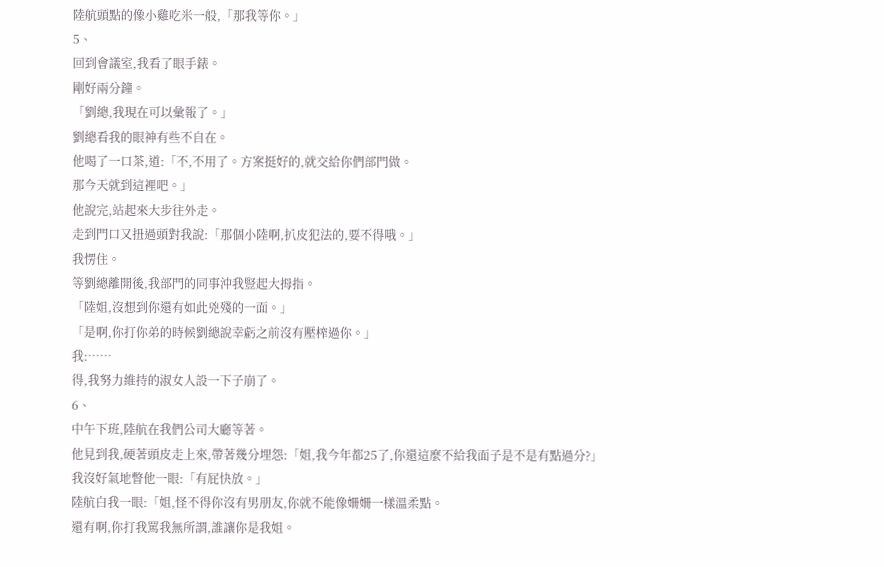陸航頭點的像小雞吃米一般,「那我等你。」
5、
回到會議室,我看了眼手錶。
剛好兩分鐘。
「劉總,我現在可以彙報了。」
劉總看我的眼神有些不自在。
他喝了一口茶,道:「不,不用了。方案挺好的,就交給你們部門做。
那今天就到這裡吧。」
他說完,站起來大步往外走。
走到門口又扭過頭對我說:「那個小陸啊,扒皮犯法的,要不得哦。」
我愣住。
等劉總離開後,我部門的同事沖我豎起大拇指。
「陸姐,沒想到你還有如此兇殘的一面。」
「是啊,你打你弟的時候劉總說幸虧之前沒有壓榨過你。」
我:……
得,我努力維持的淑女人設一下子崩了。
6、
中午下班,陸航在我們公司大廳等著。
他見到我,硬著頭皮走上來,帶著幾分埋怨:「姐,我今年都25了,你還這麼不給我面子是不是有點過分?」
我沒好氣地瞥他一眼:「有屁快放。」
陸航白我一眼:「姐,怪不得你沒有男朋友,你就不能像姍姍一樣溫柔點。
還有啊,你打我罵我無所謂,誰讓你是我姐。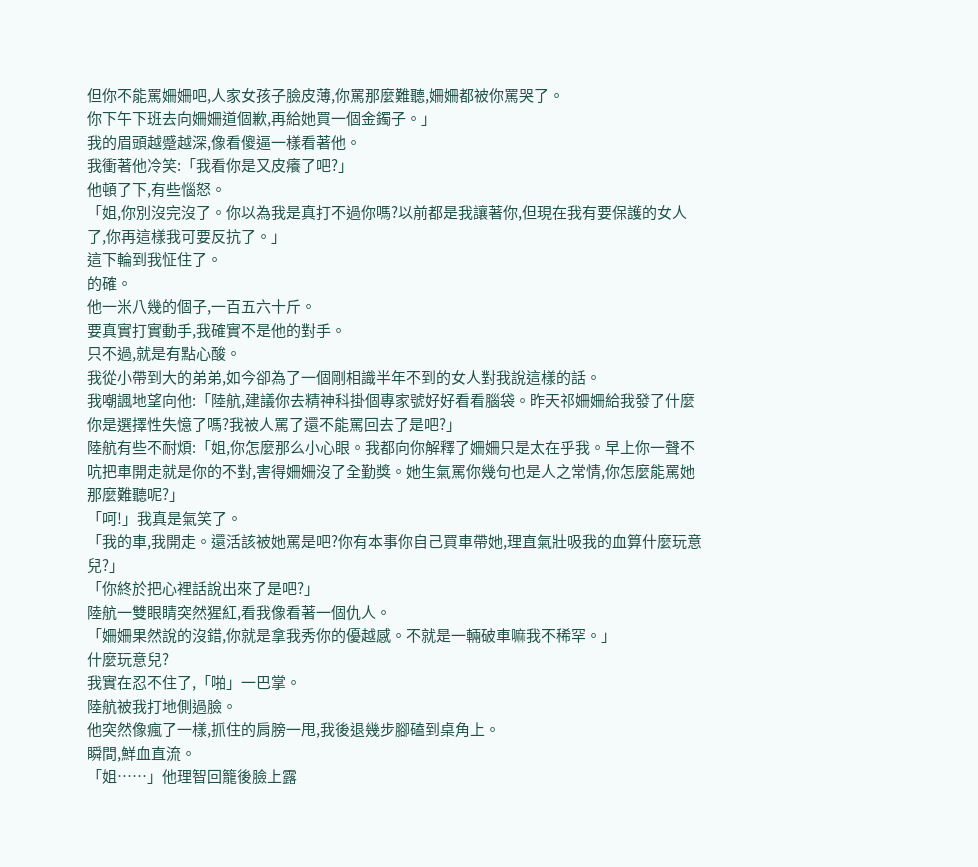但你不能罵姍姍吧,人家女孩子臉皮薄,你罵那麼難聽,姍姍都被你罵哭了。
你下午下班去向姍姍道個歉,再給她買一個金鐲子。」
我的眉頭越蹙越深,像看傻逼一樣看著他。
我衝著他冷笑:「我看你是又皮癢了吧?」
他頓了下,有些惱怒。
「姐,你別沒完沒了。你以為我是真打不過你嗎?以前都是我讓著你,但現在我有要保護的女人了,你再這樣我可要反抗了。」
這下輪到我怔住了。
的確。
他一米八幾的個子,一百五六十斤。
要真實打實動手,我確實不是他的對手。
只不過,就是有點心酸。
我從小帶到大的弟弟,如今卻為了一個剛相識半年不到的女人對我說這樣的話。
我嘲諷地望向他:「陸航,建議你去精神科掛個專家號好好看看腦袋。昨天祁姍姍給我發了什麼你是選擇性失憶了嗎?我被人罵了還不能罵回去了是吧?」
陸航有些不耐煩:「姐,你怎麼那么小心眼。我都向你解釋了姍姍只是太在乎我。早上你一聲不吭把車開走就是你的不對,害得姍姍沒了全勤獎。她生氣罵你幾句也是人之常情,你怎麼能罵她那麼難聽呢?」
「呵!」我真是氣笑了。
「我的車,我開走。還活該被她罵是吧?你有本事你自己買車帶她,理直氣壯吸我的血算什麼玩意兒?」
「你終於把心裡話說出來了是吧?」
陸航一雙眼睛突然猩紅,看我像看著一個仇人。
「姍姍果然說的沒錯,你就是拿我秀你的優越感。不就是一輛破車嘛我不稀罕。」
什麼玩意兒?
我實在忍不住了,「啪」一巴掌。
陸航被我打地側過臉。
他突然像瘋了一樣,抓住的肩膀一甩,我後退幾步腳磕到桌角上。
瞬間,鮮血直流。
「姐……」他理智回籠後臉上露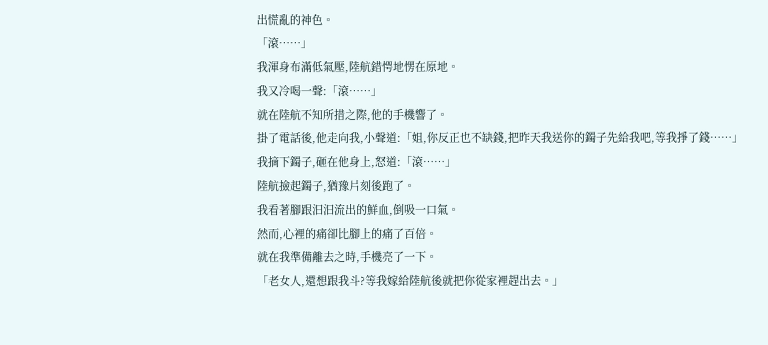出慌亂的神色。
「滾……」
我渾身布滿低氣壓,陸航錯愕地愣在原地。
我又冷喝一聲:「滾……」
就在陸航不知所措之際,他的手機響了。
掛了電話後,他走向我,小聲道:「姐,你反正也不缺錢,把昨天我送你的鐲子先給我吧,等我掙了錢……」
我摘下鐲子,砸在他身上,怒道:「滾……」
陸航撿起鐲子,猶豫片刻後跑了。
我看著腳跟汩汩流出的鮮血,倒吸一口氣。
然而,心裡的痛卻比腳上的痛了百倍。
就在我準備離去之時,手機亮了一下。
「老女人,還想跟我斗?等我嫁給陸航後就把你從家裡趕出去。」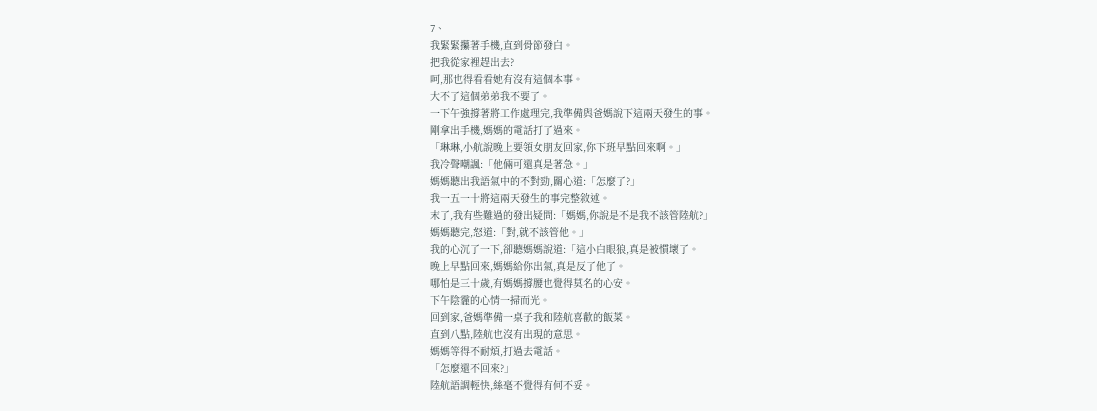7、
我緊緊攥著手機,直到骨節發白。
把我從家裡趕出去?
呵,那也得看看她有沒有這個本事。
大不了這個弟弟我不要了。
一下午強撐著將工作處理完,我準備與爸媽說下這兩天發生的事。
剛拿出手機,媽媽的電話打了過來。
「琳琳,小航說晚上要領女朋友回家,你下班早點回來啊。」
我冷聲嘲諷:「他倆可還真是著急。」
媽媽聽出我語氣中的不對勁,關心道:「怎麼了?」
我一五一十將這兩天發生的事完整敘述。
末了,我有些難過的發出疑問:「媽媽,你說是不是我不該管陸航?」
媽媽聽完,怒道:「對,就不該管他。」
我的心沉了一下,卻聽媽媽說道:「這小白眼狼,真是被慣壞了。
晚上早點回來,媽媽給你出氣,真是反了他了。
哪怕是三十歲,有媽媽撐腰也覺得莫名的心安。
下午陰霾的心情一掃而光。
回到家,爸媽準備一桌子我和陸航喜歡的飯菜。
直到八點,陸航也沒有出現的意思。
媽媽等得不耐煩,打過去電話。
「怎麼還不回來?」
陸航語調輕快,絲毫不覺得有何不妥。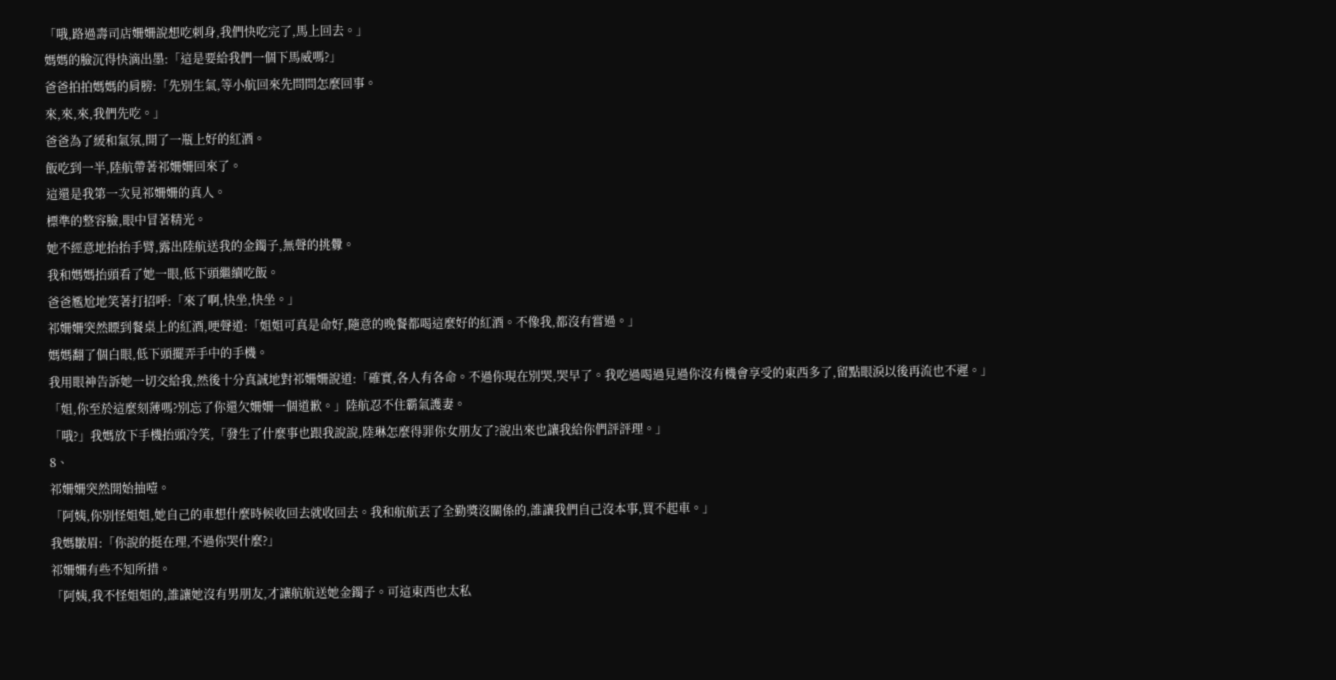「哦,路過壽司店姍姍說想吃刺身,我們快吃完了,馬上回去。」
媽媽的臉沉得快滴出墨:「這是要給我們一個下馬威嗎?」
爸爸拍拍媽媽的肩膀:「先別生氣,等小航回來先問問怎麼回事。
來,來,來,我們先吃。」
爸爸為了緩和氣氛,開了一瓶上好的紅酒。
飯吃到一半,陸航帶著祁姍姍回來了。
這還是我第一次見祁姍姍的真人。
標準的整容臉,眼中冒著精光。
她不經意地抬抬手臂,露出陸航送我的金鐲子,無聲的挑釁。
我和媽媽抬頭看了她一眼,低下頭繼續吃飯。
爸爸尷尬地笑著打招呼:「來了啊,快坐,快坐。」
祁姍姍突然瞟到餐桌上的紅酒,哽聲道:「姐姐可真是命好,隨意的晚餐都喝這麼好的紅酒。不像我,都沒有嘗過。」
媽媽翻了個白眼,低下頭擺弄手中的手機。
我用眼神告訴她一切交給我,然後十分真誠地對祁姍姍說道:「確實,各人有各命。不過你現在別哭,哭早了。我吃過喝過見過你沒有機會享受的東西多了,留點眼淚以後再流也不遲。」
「姐,你至於這麼刻薄嗎?別忘了你還欠姍姍一個道歉。」陸航忍不住霸氣護妻。
「哦?」我媽放下手機抬頭冷笑,「發生了什麼事也跟我說說,陸琳怎麼得罪你女朋友了?說出來也讓我給你們評評理。」
8、
祁姍姍突然開始抽噎。
「阿姨,你別怪姐姐,她自己的車想什麼時候收回去就收回去。我和航航丟了全勤獎沒關係的,誰讓我們自己沒本事,買不起車。」
我媽皺眉:「你說的挺在理,不過你哭什麼?」
祁姍姍有些不知所措。
「阿姨,我不怪姐姐的,誰讓她沒有男朋友,才讓航航送她金鐲子。可這東西也太私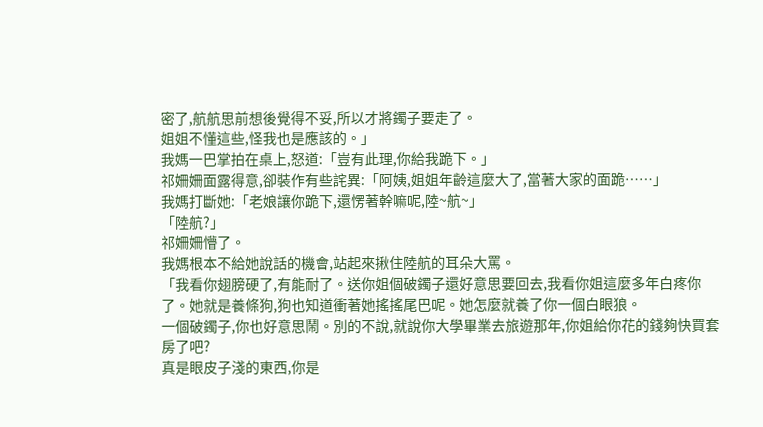密了,航航思前想後覺得不妥,所以才將鐲子要走了。
姐姐不懂這些,怪我也是應該的。」
我媽一巴掌拍在桌上,怒道:「豈有此理,你給我跪下。」
祁姍姍面露得意,卻裝作有些詫異:「阿姨,姐姐年齡這麼大了,當著大家的面跪……」
我媽打斷她:「老娘讓你跪下,還愣著幹嘛呢,陸~航~」
「陸航?」
祁姍姍懵了。
我媽根本不給她說話的機會,站起來揪住陸航的耳朵大罵。
「我看你翅膀硬了,有能耐了。送你姐個破鐲子還好意思要回去,我看你姐這麼多年白疼你了。她就是養條狗,狗也知道衝著她搖搖尾巴呢。她怎麼就養了你一個白眼狼。
一個破鐲子,你也好意思鬧。別的不說,就說你大學畢業去旅遊那年,你姐給你花的錢夠快買套房了吧?
真是眼皮子淺的東西,你是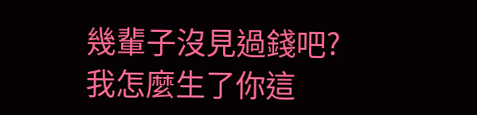幾輩子沒見過錢吧?我怎麼生了你這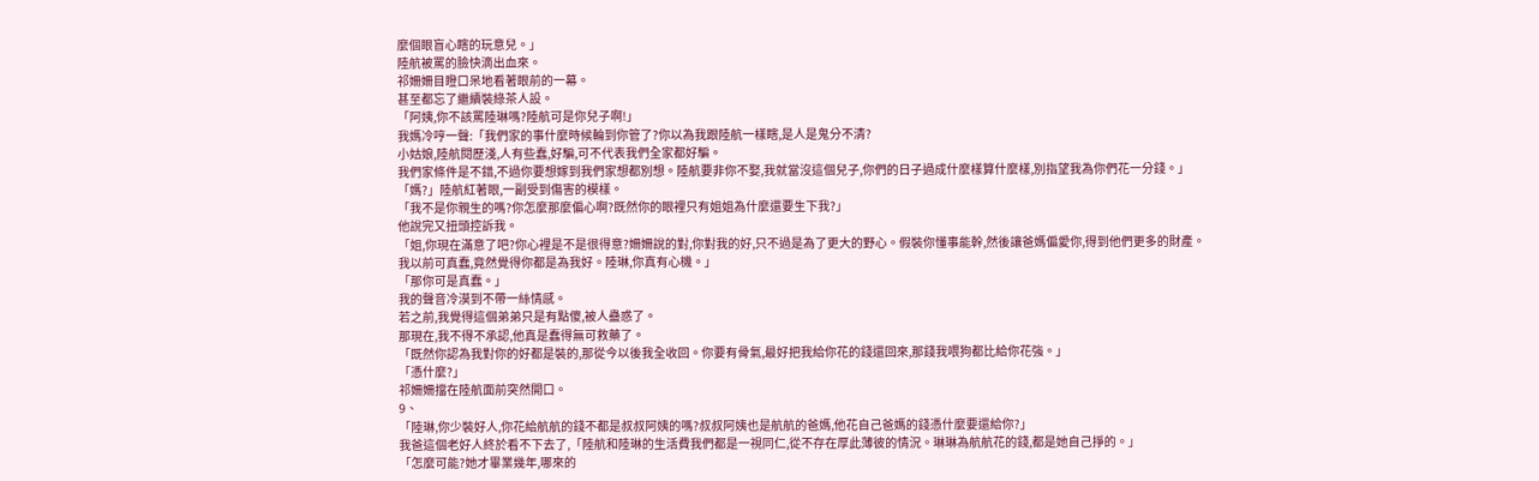麼個眼盲心瞎的玩意兒。」
陸航被罵的臉快滴出血來。
祁姍姍目瞪口呆地看著眼前的一幕。
甚至都忘了繼續裝綠茶人設。
「阿姨,你不該罵陸琳嗎?陸航可是你兒子啊!」
我媽冷哼一聲:「我們家的事什麼時候輪到你管了?你以為我跟陸航一樣瞎,是人是鬼分不清?
小姑娘,陸航閱歷淺,人有些蠢,好騙,可不代表我們全家都好騙。
我們家條件是不錯,不過你要想嫁到我們家想都別想。陸航要非你不娶,我就當沒這個兒子,你們的日子過成什麼樣算什麼樣,別指望我為你們花一分錢。」
「媽?」陸航紅著眼,一副受到傷害的模樣。
「我不是你親生的嗎?你怎麼那麼偏心啊?既然你的眼裡只有姐姐為什麼還要生下我?」
他說完又扭頭控訴我。
「姐,你現在滿意了吧?你心裡是不是很得意?姍姍說的對,你對我的好,只不過是為了更大的野心。假裝你懂事能幹,然後讓爸媽偏愛你,得到他們更多的財產。
我以前可真蠢,竟然覺得你都是為我好。陸琳,你真有心機。」
「那你可是真蠢。」
我的聲音冷漠到不帶一絲情感。
若之前,我覺得這個弟弟只是有點傻,被人蠱惑了。
那現在,我不得不承認,他真是蠢得無可救藥了。
「既然你認為我對你的好都是裝的,那從今以後我全收回。你要有骨氣,最好把我給你花的錢還回來,那錢我喂狗都比給你花強。」
「憑什麼?」
祁姍姍擋在陸航面前突然開口。
9、
「陸琳,你少裝好人,你花給航航的錢不都是叔叔阿姨的嗎?叔叔阿姨也是航航的爸媽,他花自己爸媽的錢憑什麼要還給你?」
我爸這個老好人終於看不下去了,「陸航和陸琳的生活費我們都是一視同仁,從不存在厚此薄彼的情況。琳琳為航航花的錢,都是她自己掙的。」
「怎麼可能?她才畢業幾年,哪來的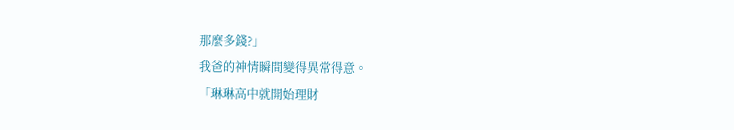那麼多錢?」
我爸的神情瞬間變得異常得意。
「琳琳高中就開始理財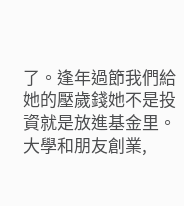了。逢年過節我們給她的壓歲錢她不是投資就是放進基金里。大學和朋友創業,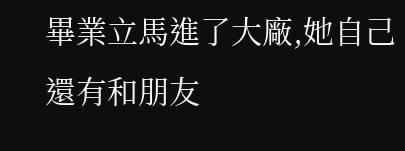畢業立馬進了大廠,她自己還有和朋友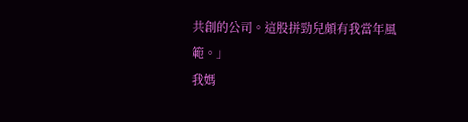共創的公司。這股拼勁兒頗有我當年風範。」
我媽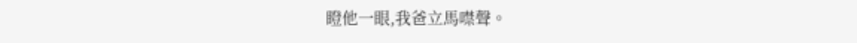瞪他一眼,我爸立馬噤聲。